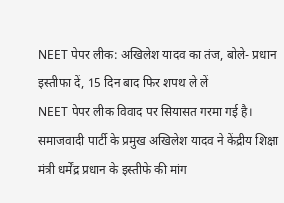NEET पेपर लीक: अखिलेश यादव का तंज, बोले- प्रधान इस्तीफा दें, 15 दिन बाद फिर शपथ ले लें
NEET पेपर लीक विवाद पर सियासत गरमा गई है। समाजवादी पार्टी के प्रमुख अखिलेश यादव ने केंद्रीय शिक्षा मंत्री धर्मेंद्र प्रधान के इस्तीफे की मांग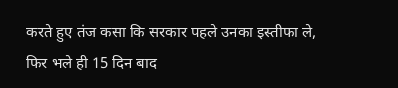करते हुए तंज कसा कि सरकार पहले उनका इस्तीफा ले, फिर भले ही 15 दिन बाद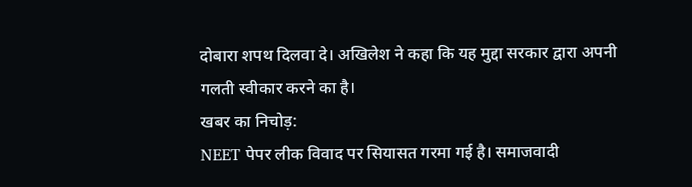दोबारा शपथ दिलवा दे। अखिलेश ने कहा कि यह मुद्दा सरकार द्वारा अपनी गलती स्वीकार करने का है।
खबर का निचोड़:
NEET पेपर लीक विवाद पर सियासत गरमा गई है। समाजवादी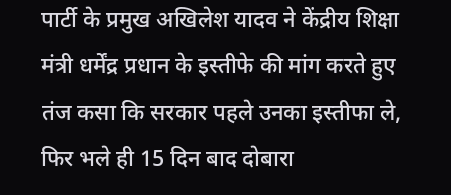पार्टी के प्रमुख अखिलेश यादव ने केंद्रीय शिक्षा मंत्री धर्मेंद्र प्रधान के इस्तीफे की मांग करते हुए तंज कसा कि सरकार पहले उनका इस्तीफा ले, फिर भले ही 15 दिन बाद दोबारा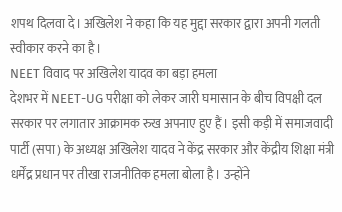शपथ दिलवा दे। अखिलेश ने कहा कि यह मुद्दा सरकार द्वारा अपनी गलती स्वीकार करने का है।
NEET विवाद पर अखिलेश यादव का बड़ा हमला
देशभर में NEET-UG परीक्षा को लेकर जारी घमासान के बीच विपक्षी दल सरकार पर लगातार आक्रामक रुख अपनाए हुए हैं। इसी कड़ी में समाजवादी पार्टी (सपा) के अध्यक्ष अखिलेश यादव ने केंद्र सरकार और केंद्रीय शिक्षा मंत्री धर्मेंद्र प्रधान पर तीखा राजनीतिक हमला बोला है। उन्होंने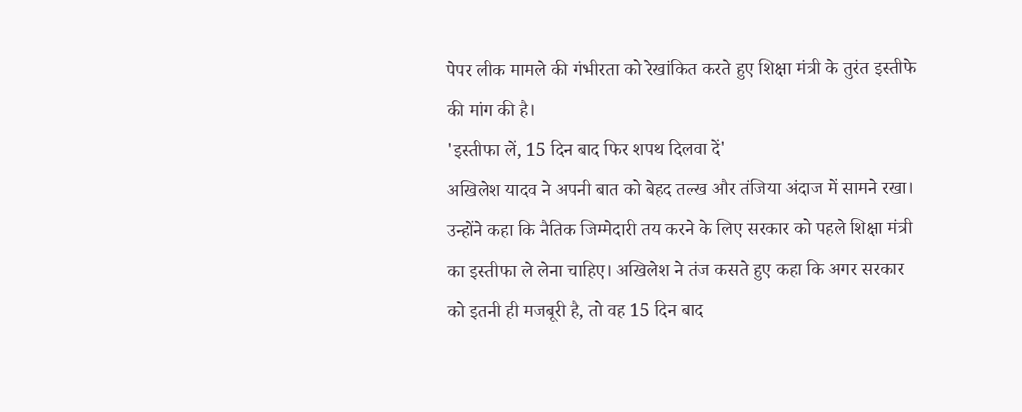पेपर लीक मामले की गंभीरता को रेखांकित करते हुए शिक्षा मंत्री के तुरंत इस्तीफे की मांग की है।
'इस्तीफा लें, 15 दिन बाद फिर शपथ दिलवा दें'
अखिलेश यादव ने अपनी बात को बेहद तल्ख और तंजिया अंदाज में सामने रखा। उन्होंने कहा कि नैतिक जिम्मेदारी तय करने के लिए सरकार को पहले शिक्षा मंत्री का इस्तीफा ले लेना चाहिए। अखिलेश ने तंज कसते हुए कहा कि अगर सरकार को इतनी ही मजबूरी है, तो वह 15 दिन बाद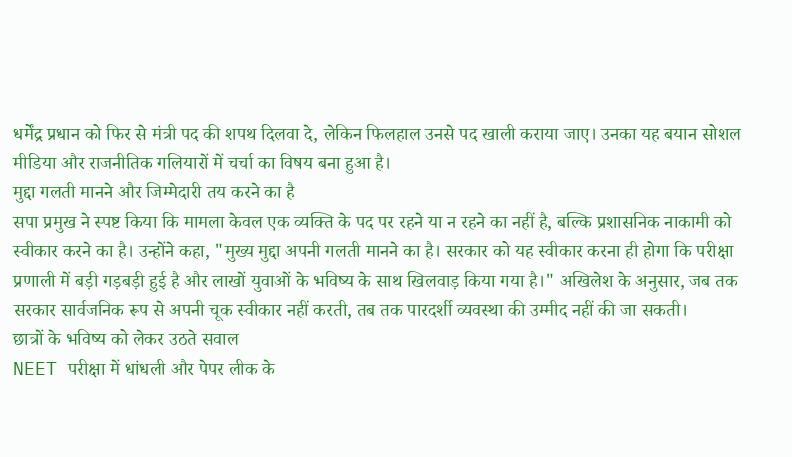धर्मेंद्र प्रधान को फिर से मंत्री पद की शपथ दिलवा दे, लेकिन फिलहाल उनसे पद खाली कराया जाए। उनका यह बयान सोशल मीडिया और राजनीतिक गलियारों में चर्चा का विषय बना हुआ है।
मुद्दा गलती मानने और जिम्मेदारी तय करने का है
सपा प्रमुख ने स्पष्ट किया कि मामला केवल एक व्यक्ति के पद पर रहने या न रहने का नहीं है, बल्कि प्रशासनिक नाकामी को स्वीकार करने का है। उन्होंने कहा, "मुख्य मुद्दा अपनी गलती मानने का है। सरकार को यह स्वीकार करना ही होगा कि परीक्षा प्रणाली में बड़ी गड़बड़ी हुई है और लाखों युवाओं के भविष्य के साथ खिलवाड़ किया गया है।" अखिलेश के अनुसार, जब तक सरकार सार्वजनिक रूप से अपनी चूक स्वीकार नहीं करती, तब तक पारदर्शी व्यवस्था की उम्मीद नहीं की जा सकती।
छात्रों के भविष्य को लेकर उठते सवाल
NEET परीक्षा में धांधली और पेपर लीक के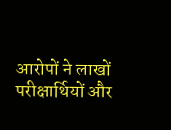आरोपों ने लाखों परीक्षार्थियों और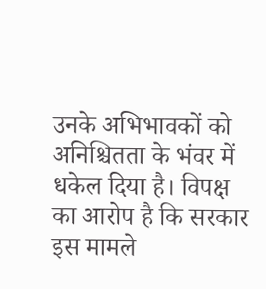उनके अभिभावकों को अनिश्चितता के भंवर में धकेल दिया है। विपक्ष का आरोप है कि सरकार इस मामले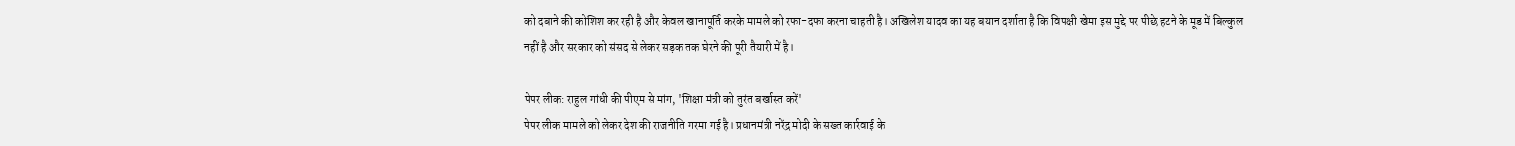को दबाने की कोशिश कर रही है और केवल खानापूर्ति करके मामले को रफा-दफा करना चाहती है। अखिलेश यादव का यह बयान दर्शाता है कि विपक्षी खेमा इस मुद्दे पर पीछे हटने के मूड में बिल्कुल नहीं है और सरकार को संसद से लेकर सड़क तक घेरने की पूरी तैयारी में है।

पेपर लीक: राहुल गांधी की पीएम से मांग, 'शिक्षा मंत्री को तुरंत बर्खास्त करें'
पेपर लीक मामले को लेकर देश की राजनीति गरमा गई है। प्रधानमंत्री नरेंद्र मोदी के सख्त कार्रवाई के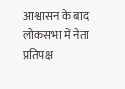आश्वासन के बाद लोकसभा में नेता प्रतिपक्ष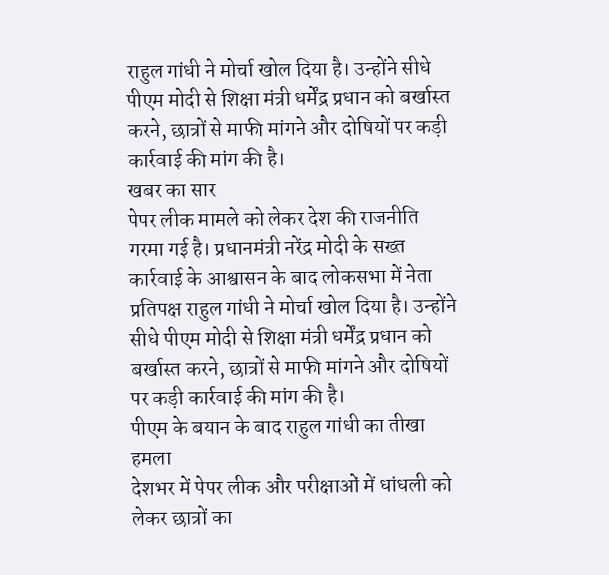राहुल गांधी ने मोर्चा खोल दिया है। उन्होंने सीधे पीएम मोदी से शिक्षा मंत्री धर्मेंद्र प्रधान को बर्खास्त करने, छात्रों से माफी मांगने और दोषियों पर कड़ी कार्रवाई की मांग की है।
खबर का सार
पेपर लीक मामले को लेकर देश की राजनीति गरमा गई है। प्रधानमंत्री नरेंद्र मोदी के सख्त कार्रवाई के आश्वासन के बाद लोकसभा में नेता प्रतिपक्ष राहुल गांधी ने मोर्चा खोल दिया है। उन्होंने सीधे पीएम मोदी से शिक्षा मंत्री धर्मेंद्र प्रधान को बर्खास्त करने, छात्रों से माफी मांगने और दोषियों पर कड़ी कार्रवाई की मांग की है।
पीएम के बयान के बाद राहुल गांधी का तीखा हमला
देशभर में पेपर लीक और परीक्षाओं में धांधली को लेकर छात्रों का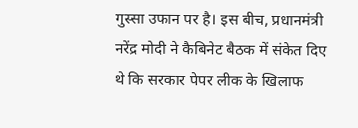गुस्सा उफान पर है। इस बीच, प्रधानमंत्री नरेंद्र मोदी ने कैबिनेट बैठक में संकेत दिए थे कि सरकार पेपर लीक के खिलाफ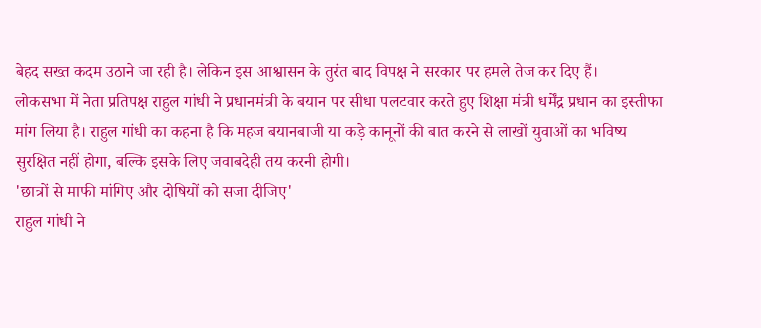बेहद सख्त कदम उठाने जा रही है। लेकिन इस आश्वासन के तुरंत बाद विपक्ष ने सरकार पर हमले तेज कर दिए हैं।
लोकसभा में नेता प्रतिपक्ष राहुल गांधी ने प्रधानमंत्री के बयान पर सीधा पलटवार करते हुए शिक्षा मंत्री धर्मेंद्र प्रधान का इस्तीफा मांग लिया है। राहुल गांधी का कहना है कि महज बयानबाजी या कड़े कानूनों की बात करने से लाखों युवाओं का भविष्य सुरक्षित नहीं होगा, बल्कि इसके लिए जवाबदेही तय करनी होगी।
'छात्रों से माफी मांगिए और दोषियों को सजा दीजिए'
राहुल गांधी ने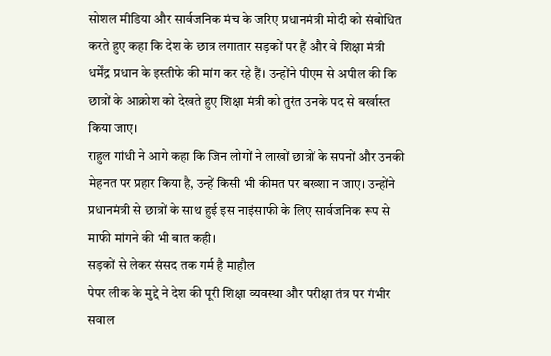सोशल मीडिया और सार्वजनिक मंच के जरिए प्रधानमंत्री मोदी को संबोधित करते हुए कहा कि देश के छात्र लगातार सड़कों पर हैं और वे शिक्षा मंत्री धर्मेंद्र प्रधान के इस्तीफे की मांग कर रहे हैं। उन्होंने पीएम से अपील की कि छात्रों के आक्रोश को देखते हुए शिक्षा मंत्री को तुरंत उनके पद से बर्खास्त किया जाए।
राहुल गांधी ने आगे कहा कि जिन लोगों ने लाखों छात्रों के सपनों और उनकी मेहनत पर प्रहार किया है, उन्हें किसी भी कीमत पर बख्शा न जाए। उन्होंने प्रधानमंत्री से छात्रों के साथ हुई इस नाइंसाफी के लिए सार्वजनिक रूप से माफी मांगने की भी बात कही।
सड़कों से लेकर संसद तक गर्म है माहौल
पेपर लीक के मुद्दे ने देश की पूरी शिक्षा व्यवस्था और परीक्षा तंत्र पर गंभीर सवाल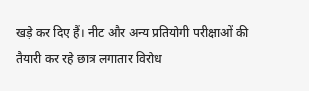खड़े कर दिए हैं। नीट और अन्य प्रतियोगी परीक्षाओं की तैयारी कर रहे छात्र लगातार विरोध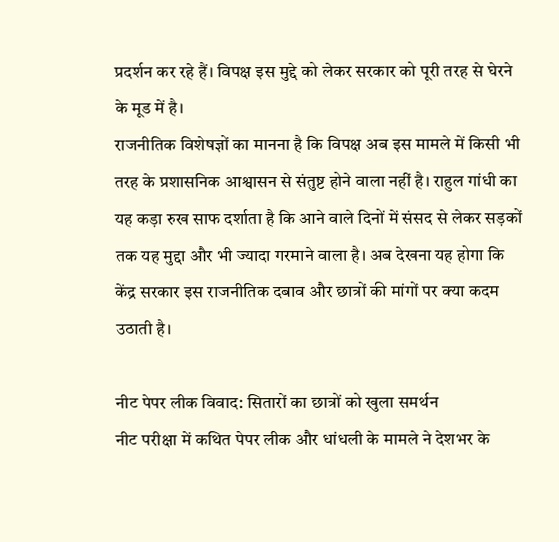प्रदर्शन कर रहे हैं। विपक्ष इस मुद्दे को लेकर सरकार को पूरी तरह से घेरने के मूड में है।
राजनीतिक विशेषज्ञों का मानना है कि विपक्ष अब इस मामले में किसी भी तरह के प्रशासनिक आश्वासन से संतुष्ट होने वाला नहीं है। राहुल गांधी का यह कड़ा रुख साफ दर्शाता है कि आने वाले दिनों में संसद से लेकर सड़कों तक यह मुद्दा और भी ज्यादा गरमाने वाला है। अब देखना यह होगा कि केंद्र सरकार इस राजनीतिक दबाव और छात्रों की मांगों पर क्या कदम उठाती है।

नीट पेपर लीक विवाद: सितारों का छात्रों को खुला समर्थन
नीट परीक्षा में कथित पेपर लीक और धांधली के मामले ने देशभर के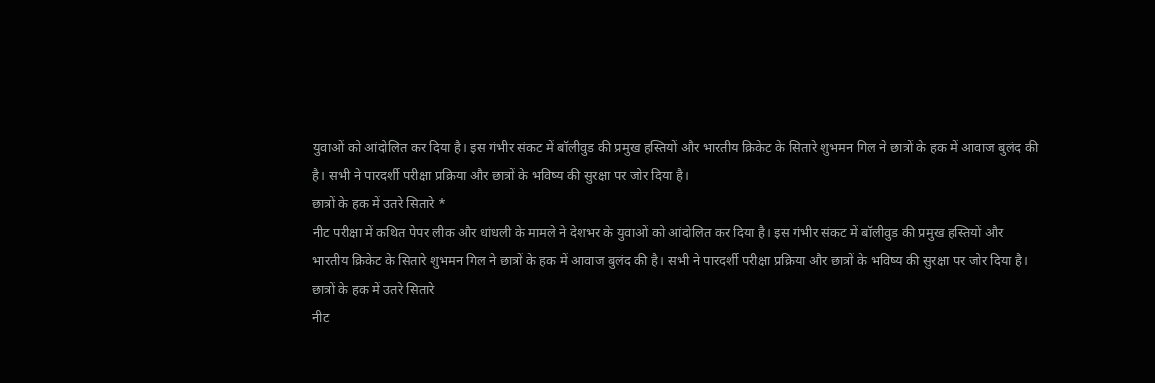युवाओं को आंदोलित कर दिया है। इस गंभीर संकट में बॉलीवुड की प्रमुख हस्तियों और भारतीय क्रिकेट के सितारे शुभमन गिल ने छात्रों के हक में आवाज बुलंद की है। सभी ने पारदर्शी परीक्षा प्रक्रिया और छात्रों के भविष्य की सुरक्षा पर जोर दिया है।
छात्रों के हक में उतरे सितारे *
नीट परीक्षा में कथित पेपर लीक और धांधली के मामले ने देशभर के युवाओं को आंदोलित कर दिया है। इस गंभीर संकट में बॉलीवुड की प्रमुख हस्तियों और भारतीय क्रिकेट के सितारे शुभमन गिल ने छात्रों के हक में आवाज बुलंद की है। सभी ने पारदर्शी परीक्षा प्रक्रिया और छात्रों के भविष्य की सुरक्षा पर जोर दिया है।
छात्रों के हक में उतरे सितारे
नीट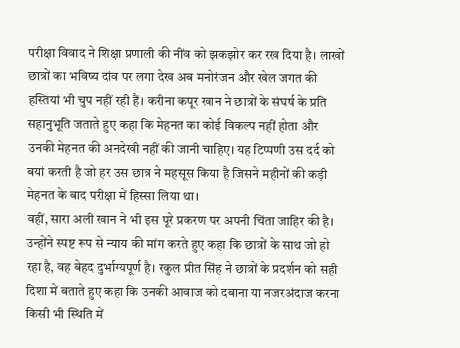परीक्षा विवाद ने शिक्षा प्रणाली की नींव को झकझोर कर रख दिया है। लाखों छात्रों का भविष्य दांव पर लगा देख अब मनोरंजन और खेल जगत की हस्तियां भी चुप नहीं रही हैं। करीना कपूर खान ने छात्रों के संघर्ष के प्रति सहानुभूति जताते हुए कहा कि मेहनत का कोई विकल्प नहीं होता और उनकी मेहनत की अनदेखी नहीं की जानी चाहिए। यह टिप्पणी उस दर्द को बयां करती है जो हर उस छात्र ने महसूस किया है जिसने महीनों की कड़ी मेहनत के बाद परीक्षा में हिस्सा लिया था।
वहीं, सारा अली खान ने भी इस पूरे प्रकरण पर अपनी चिंता जाहिर की है। उन्होंने स्पष्ट रूप से न्याय की मांग करते हुए कहा कि छात्रों के साथ जो हो रहा है, वह बेहद दुर्भाग्यपूर्ण है। रकुल प्रीत सिंह ने छात्रों के प्रदर्शन को सही दिशा में बताते हुए कहा कि उनकी आवाज को दबाना या नजरअंदाज करना किसी भी स्थिति में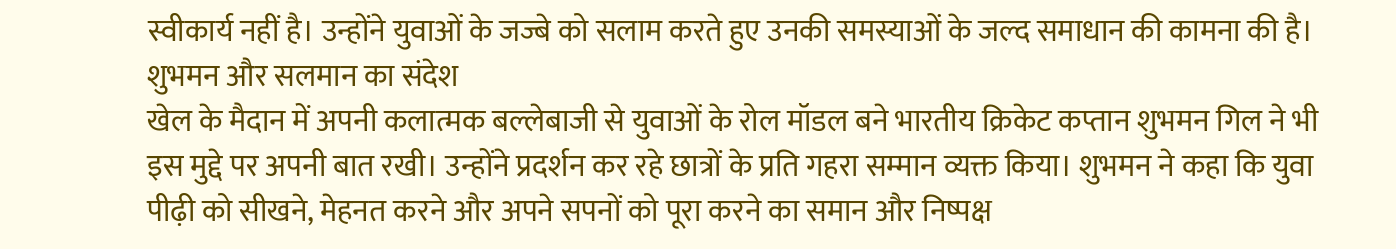स्वीकार्य नहीं है। उन्होंने युवाओं के जज्बे को सलाम करते हुए उनकी समस्याओं के जल्द समाधान की कामना की है।
शुभमन और सलमान का संदेश
खेल के मैदान में अपनी कलात्मक बल्लेबाजी से युवाओं के रोल मॉडल बने भारतीय क्रिकेट कप्तान शुभमन गिल ने भी इस मुद्दे पर अपनी बात रखी। उन्होंने प्रदर्शन कर रहे छात्रों के प्रति गहरा सम्मान व्यक्त किया। शुभमन ने कहा कि युवा पीढ़ी को सीखने, मेहनत करने और अपने सपनों को पूरा करने का समान और निष्पक्ष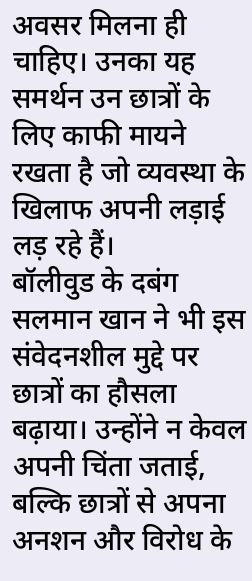अवसर मिलना ही चाहिए। उनका यह समर्थन उन छात्रों के लिए काफी मायने रखता है जो व्यवस्था के खिलाफ अपनी लड़ाई लड़ रहे हैं।
बॉलीवुड के दबंग सलमान खान ने भी इस संवेदनशील मुद्दे पर छात्रों का हौसला बढ़ाया। उन्होंने न केवल अपनी चिंता जताई, बल्कि छात्रों से अपना अनशन और विरोध के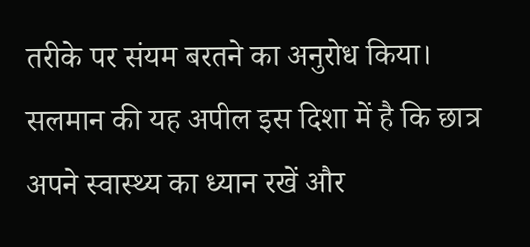तरीके पर संयम बरतने का अनुरोध किया। सलमान की यह अपील इस दिशा में है कि छात्र अपने स्वास्थ्य का ध्यान रखें और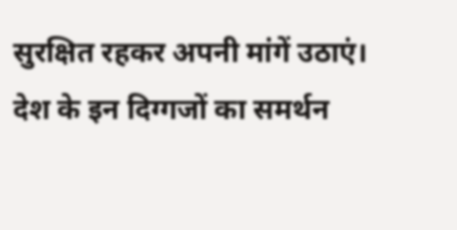सुरक्षित रहकर अपनी मांगें उठाएं।
देश के इन दिग्गजों का समर्थन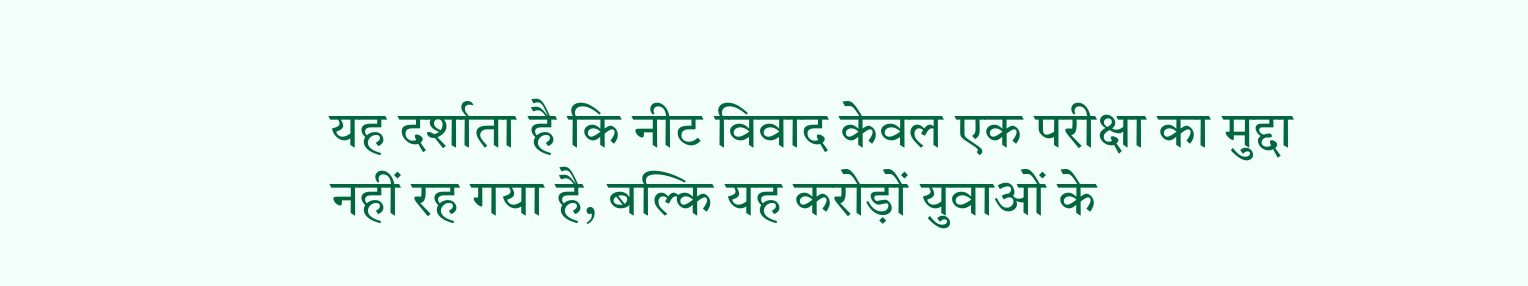यह दर्शाता है कि नीट विवाद केवल एक परीक्षा का मुद्दा नहीं रह गया है, बल्कि यह करोड़ों युवाओं के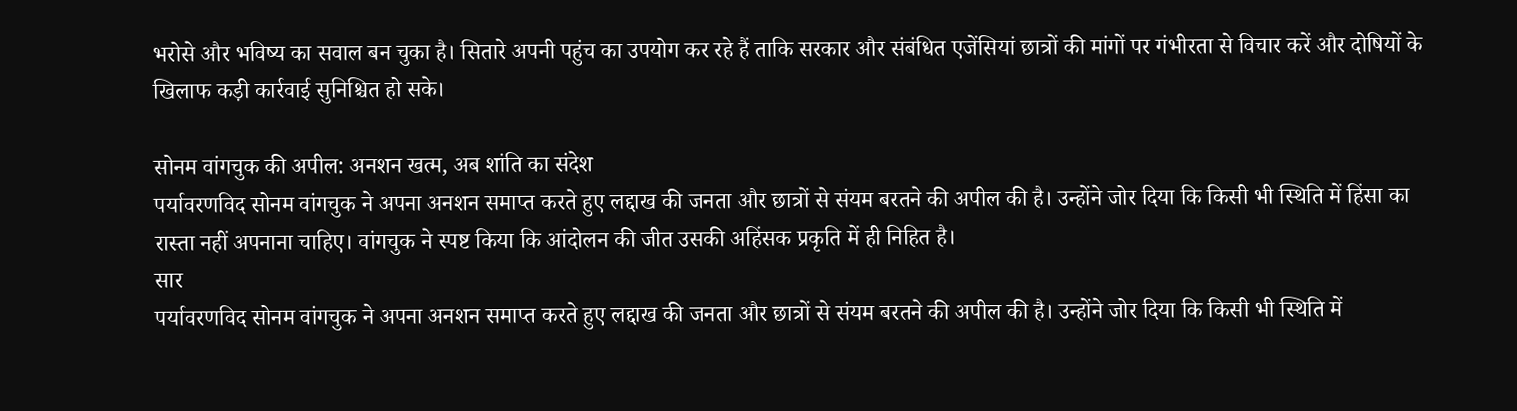भरोसे और भविष्य का सवाल बन चुका है। सितारे अपनी पहुंच का उपयोग कर रहे हैं ताकि सरकार और संबंधित एजेंसियां छात्रों की मांगों पर गंभीरता से विचार करें और दोषियों के खिलाफ कड़ी कार्रवाई सुनिश्चित हो सके।

सोनम वांगचुक की अपील: अनशन खत्म, अब शांति का संदेश
पर्यावरणविद सोनम वांगचुक ने अपना अनशन समाप्त करते हुए लद्दाख की जनता और छात्रों से संयम बरतने की अपील की है। उन्होंने जोर दिया कि किसी भी स्थिति में हिंसा का रास्ता नहीं अपनाना चाहिए। वांगचुक ने स्पष्ट किया कि आंदोलन की जीत उसकी अहिंसक प्रकृति में ही निहित है।
सार
पर्यावरणविद सोनम वांगचुक ने अपना अनशन समाप्त करते हुए लद्दाख की जनता और छात्रों से संयम बरतने की अपील की है। उन्होंने जोर दिया कि किसी भी स्थिति में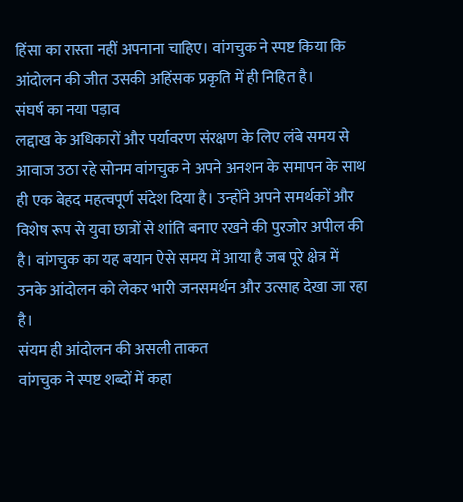हिंसा का रास्ता नहीं अपनाना चाहिए। वांगचुक ने स्पष्ट किया कि आंदोलन की जीत उसकी अहिंसक प्रकृति में ही निहित है।
संघर्ष का नया पड़ाव
लद्दाख के अधिकारों और पर्यावरण संरक्षण के लिए लंबे समय से आवाज उठा रहे सोनम वांगचुक ने अपने अनशन के समापन के साथ ही एक बेहद महत्वपूर्ण संदेश दिया है। उन्होंने अपने समर्थकों और विशेष रूप से युवा छात्रों से शांति बनाए रखने की पुरजोर अपील की है। वांगचुक का यह बयान ऐसे समय में आया है जब पूरे क्षेत्र में उनके आंदोलन को लेकर भारी जनसमर्थन और उत्साह देखा जा रहा है।
संयम ही आंदोलन की असली ताकत
वांगचुक ने स्पष्ट शब्दों में कहा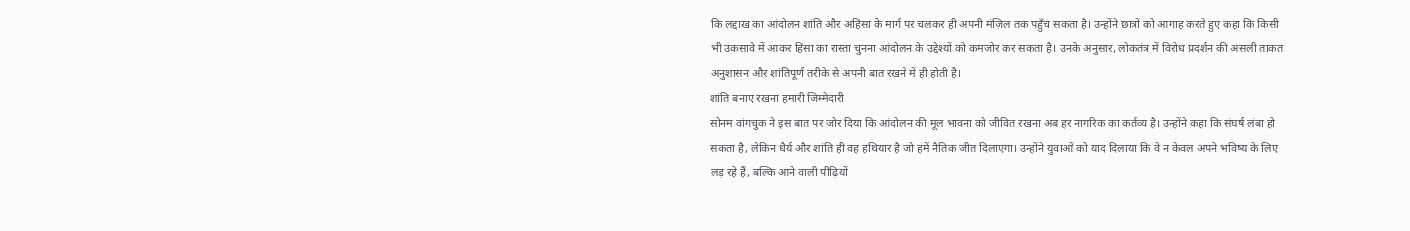कि लद्दाख का आंदोलन शांति और अहिंसा के मार्ग पर चलकर ही अपनी मंज़िल तक पहुँच सकता है। उन्होंने छात्रों को आगाह करते हुए कहा कि किसी भी उकसावे में आकर हिंसा का रास्ता चुनना आंदोलन के उद्देश्यों को कमजोर कर सकता है। उनके अनुसार, लोकतंत्र में विरोध प्रदर्शन की असली ताकत अनुशासन और शांतिपूर्ण तरीके से अपनी बात रखने में ही होती है।
शांति बनाए रखना हमारी जिम्मेदारी
सोनम वांगचुक ने इस बात पर जोर दिया कि आंदोलन की मूल भावना को जीवित रखना अब हर नागरिक का कर्तव्य है। उन्होंने कहा कि संघर्ष लंबा हो सकता है, लेकिन धैर्य और शांति ही वह हथियार है जो हमें नैतिक जीत दिलाएगा। उन्होंने युवाओं को याद दिलाया कि वे न केवल अपने भविष्य के लिए लड़ रहे हैं, बल्कि आने वाली पीढ़ियों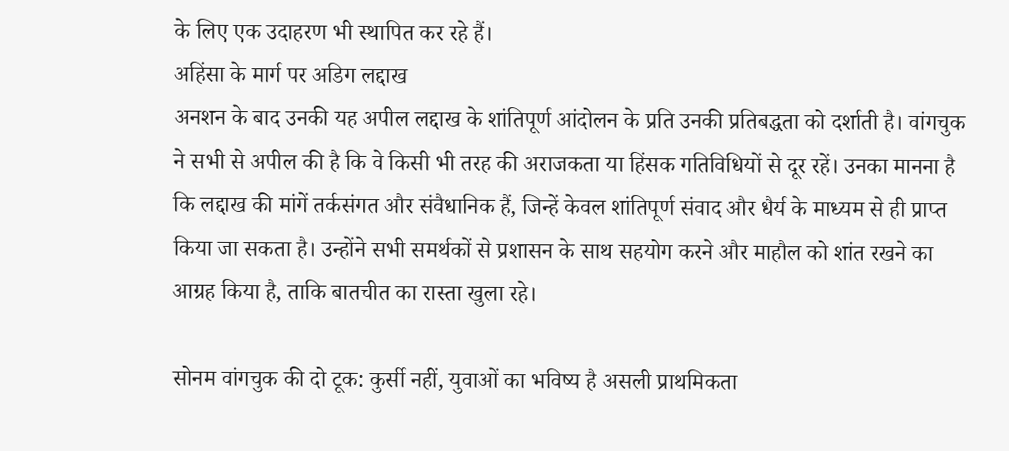के लिए एक उदाहरण भी स्थापित कर रहे हैं।
अहिंसा के मार्ग पर अडिग लद्दाख
अनशन के बाद उनकी यह अपील लद्दाख के शांतिपूर्ण आंदोलन के प्रति उनकी प्रतिबद्धता को दर्शाती है। वांगचुक ने सभी से अपील की है कि वे किसी भी तरह की अराजकता या हिंसक गतिविधियों से दूर रहें। उनका मानना है कि लद्दाख की मांगें तर्कसंगत और संवैधानिक हैं, जिन्हें केवल शांतिपूर्ण संवाद और धैर्य के माध्यम से ही प्राप्त किया जा सकता है। उन्होंने सभी समर्थकों से प्रशासन के साथ सहयोग करने और माहौल को शांत रखने का आग्रह किया है, ताकि बातचीत का रास्ता खुला रहे।

सोनम वांगचुक की दो टूक: कुर्सी नहीं, युवाओं का भविष्य है असली प्राथमिकता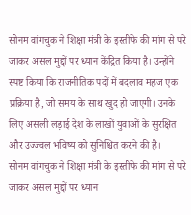सोनम वांगचुक ने शिक्षा मंत्री के इस्तीफे की मांग से परे जाकर असल मुद्दों पर ध्यान केंद्रित किया है। उन्होंने स्पष्ट किया कि राजनीतिक पदों में बदलाव महज एक प्रक्रिया है, जो समय के साथ खुद हो जाएगी। उनके लिए असली लड़ाई देश के लाखों युवाओं के सुरक्षित और उज्ज्वल भविष्य को सुनिश्चित करने की है।
सोनम वांगचुक ने शिक्षा मंत्री के इस्तीफे की मांग से परे जाकर असल मुद्दों पर ध्यान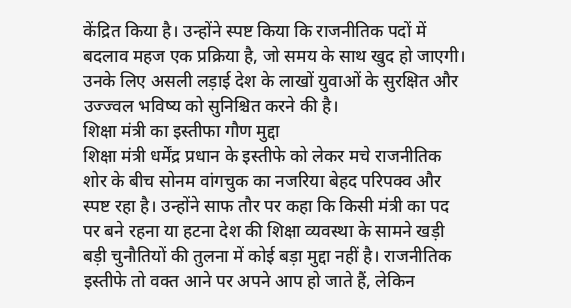केंद्रित किया है। उन्होंने स्पष्ट किया कि राजनीतिक पदों में बदलाव महज एक प्रक्रिया है, जो समय के साथ खुद हो जाएगी। उनके लिए असली लड़ाई देश के लाखों युवाओं के सुरक्षित और उज्ज्वल भविष्य को सुनिश्चित करने की है।
शिक्षा मंत्री का इस्तीफा गौण मुद्दा
शिक्षा मंत्री धर्मेंद्र प्रधान के इस्तीफे को लेकर मचे राजनीतिक शोर के बीच सोनम वांगचुक का नजरिया बेहद परिपक्व और स्पष्ट रहा है। उन्होंने साफ तौर पर कहा कि किसी मंत्री का पद पर बने रहना या हटना देश की शिक्षा व्यवस्था के सामने खड़ी बड़ी चुनौतियों की तुलना में कोई बड़ा मुद्दा नहीं है। राजनीतिक इस्तीफे तो वक्त आने पर अपने आप हो जाते हैं, लेकिन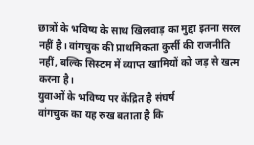छात्रों के भविष्य के साथ खिलवाड़ का मुद्दा इतना सरल नहीं है। वांगचुक की प्राथमिकता कुर्सी की राजनीति नहीं, बल्कि सिस्टम में व्याप्त खामियों को जड़ से खत्म करना है।
युवाओं के भविष्य पर केंद्रित है संघर्ष
वांगचुक का यह रुख बताता है कि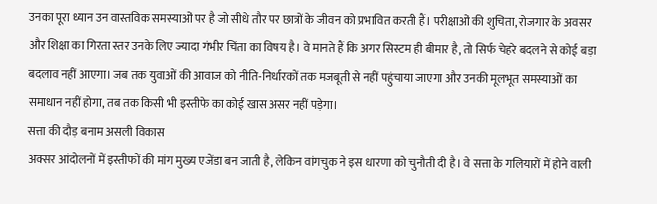उनका पूरा ध्यान उन वास्तविक समस्याओं पर है जो सीधे तौर पर छात्रों के जीवन को प्रभावित करती हैं। परीक्षाओं की शुचिता, रोजगार के अवसर और शिक्षा का गिरता स्तर उनके लिए ज्यादा गंभीर चिंता का विषय है। वे मानते हैं कि अगर सिस्टम ही बीमार है, तो सिर्फ चेहरे बदलने से कोई बड़ा बदलाव नहीं आएगा। जब तक युवाओं की आवाज को नीति-निर्धारकों तक मजबूती से नहीं पहुंचाया जाएगा और उनकी मूलभूत समस्याओं का समाधान नहीं होगा, तब तक किसी भी इस्तीफे का कोई खास असर नहीं पड़ेगा।
सत्ता की दौड़ बनाम असली विकास
अक्सर आंदोलनों में इस्तीफों की मांग मुख्य एजेंडा बन जाती है, लेकिन वांगचुक ने इस धारणा को चुनौती दी है। वे सत्ता के गलियारों में होने वाली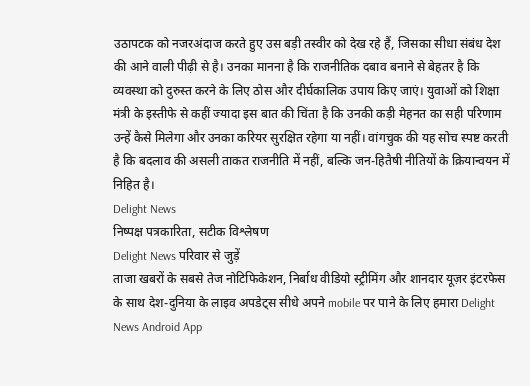उठापटक को नजरअंदाज करते हुए उस बड़ी तस्वीर को देख रहे हैं, जिसका सीधा संबंध देश की आने वाली पीढ़ी से है। उनका मानना है कि राजनीतिक दबाव बनाने से बेहतर है कि व्यवस्था को दुरुस्त करने के लिए ठोस और दीर्घकालिक उपाय किए जाएं। युवाओं को शिक्षा मंत्री के इस्तीफे से कहीं ज्यादा इस बात की चिंता है कि उनकी कड़ी मेहनत का सही परिणाम उन्हें कैसे मिलेगा और उनका करियर सुरक्षित रहेगा या नहीं। वांगचुक की यह सोच स्पष्ट करती है कि बदलाव की असली ताकत राजनीति में नहीं, बल्कि जन-हितैषी नीतियों के क्रियान्वयन में निहित है।
Delight News
निष्पक्ष पत्रकारिता, सटीक विश्लेषण
Delight News परिवार से जुड़ें
ताजा खबरों के सबसे तेज नोटिफिकेशन, निर्बाध वीडियो स्ट्रीमिंग और शानदार यूज़र इंटरफेस के साथ देश-दुनिया के लाइव अपडेट्स सीधे अपने mobile पर पाने के लिए हमारा Delight News Android App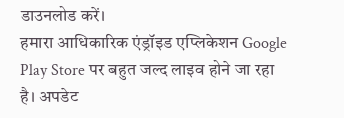डाउनलोड करें।
हमारा आधिकारिक एंड्रॉइड एप्लिकेशन Google Play Store पर बहुत जल्द लाइव होने जा रहा है। अपडेट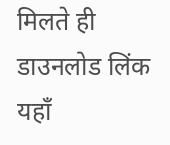मिलते ही डाउनलोड लिंक यहाँ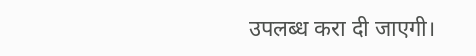उपलब्ध करा दी जाएगी।